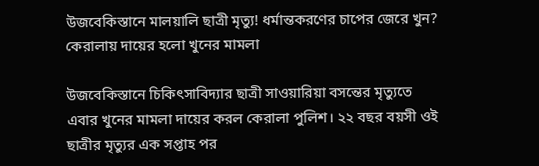উজবেকিস্তানে মালয়ালি ছাত্রী মৃত্যু! ধর্মান্তকরণের চাপের জেরে খুন? কেরালায় দায়ের হলো খুনের মামলা

উজবেকিস্তানে চিকিৎসাবিদ্যার ছাত্রী সাওয়ারিয়া বসন্তের মৃত্যুতে এবার খুনের মামলা দায়ের করল কেরালা পুলিশ। ২২ বছর বয়সী ওই ছাত্রীর মৃত্যুর এক সপ্তাহ পর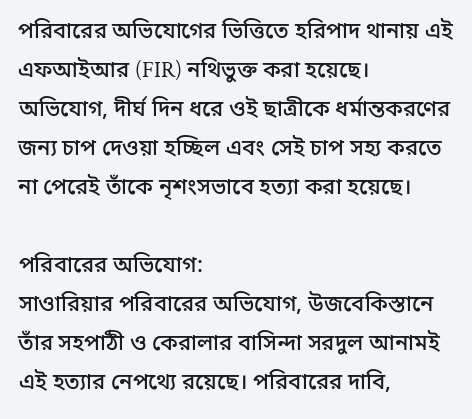পরিবারের অভিযোগের ভিত্তিতে হরিপাদ থানায় এই এফআইআর (FIR) নথিভুক্ত করা হয়েছে। অভিযোগ, দীর্ঘ দিন ধরে ওই ছাত্রীকে ধর্মান্তকরণের জন্য চাপ দেওয়া হচ্ছিল এবং সেই চাপ সহ্য করতে না পেরেই তাঁকে নৃশংসভাবে হত্যা করা হয়েছে।

পরিবারের অভিযোগ:
সাওারিয়ার পরিবারের অভিযোগ, উজবেকিস্তানে তাঁর সহপাঠী ও কেরালার বাসিন্দা সরদুল আনামই এই হত্যার নেপথ্যে রয়েছে। পরিবারের দাবি,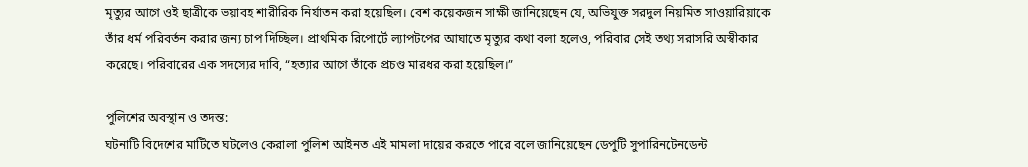মৃত্যুর আগে ওই ছাত্রীকে ভয়াবহ শারীরিক নির্যাতন করা হয়েছিল। বেশ কয়েকজন সাক্ষী জানিয়েছেন যে, অভিযুক্ত সরদুল নিয়মিত সাওয়ারিয়াকে তাঁর ধর্ম পরিবর্তন করার জন্য চাপ দিচ্ছিল। প্রাথমিক রিপোর্টে ল্যাপটপের আঘাতে মৃত্যুর কথা বলা হলেও, পরিবার সেই তথ্য সরাসরি অস্বীকার করেছে। পরিবারের এক সদস্যের দাবি, “হত্যার আগে তাঁকে প্রচণ্ড মারধর করা হয়েছিল।”

পুলিশের অবস্থান ও তদন্ত:
ঘটনাটি বিদেশের মাটিতে ঘটলেও কেরালা পুলিশ আইনত এই মামলা দায়ের করতে পারে বলে জানিয়েছেন ডেপুটি সুপারিনটেনডেন্ট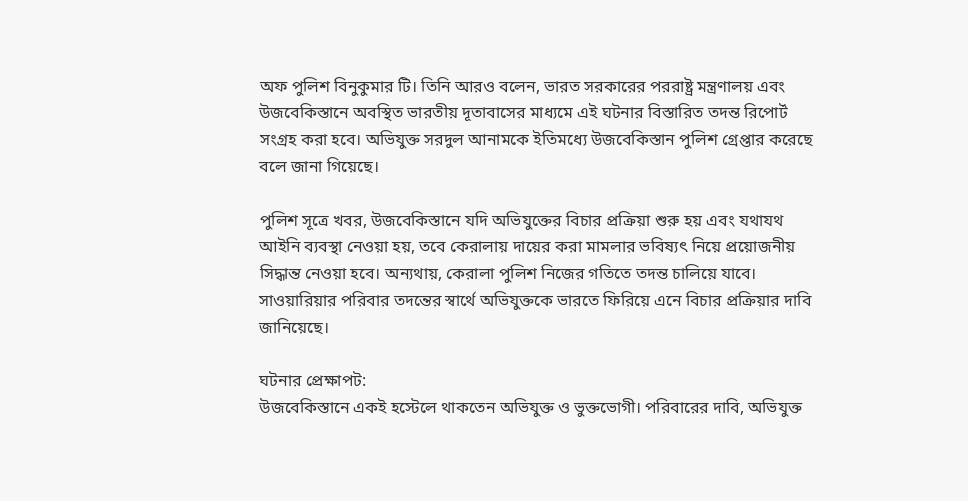অফ পুলিশ বিনুকুমার টি। তিনি আরও বলেন, ভারত সরকারের পররাষ্ট্র মন্ত্রণালয় এবং উজবেকিস্তানে অবস্থিত ভারতীয় দূতাবাসের মাধ্যমে এই ঘটনার বিস্তারিত তদন্ত রিপোর্ট সংগ্রহ করা হবে। অভিযুক্ত সরদুল আনামকে ইতিমধ্যে উজবেকিস্তান পুলিশ গ্রেপ্তার করেছে বলে জানা গিয়েছে।

পুলিশ সূত্রে খবর, উজবেকিস্তানে যদি অভিযুক্তের বিচার প্রক্রিয়া শুরু হয় এবং যথাযথ আইনি ব্যবস্থা নেওয়া হয়, তবে কেরালায় দায়ের করা মামলার ভবিষ্যৎ নিয়ে প্রয়োজনীয় সিদ্ধান্ত নেওয়া হবে। অন্যথায়, কেরালা পুলিশ নিজের গতিতে তদন্ত চালিয়ে যাবে। সাওয়ারিয়ার পরিবার তদন্তের স্বার্থে অভিযুক্তকে ভারতে ফিরিয়ে এনে বিচার প্রক্রিয়ার দাবি জানিয়েছে।

ঘটনার প্রেক্ষাপট:
উজবেকিস্তানে একই হস্টেলে থাকতেন অভিযুক্ত ও ভুক্তভোগী। পরিবারের দাবি, অভিযুক্ত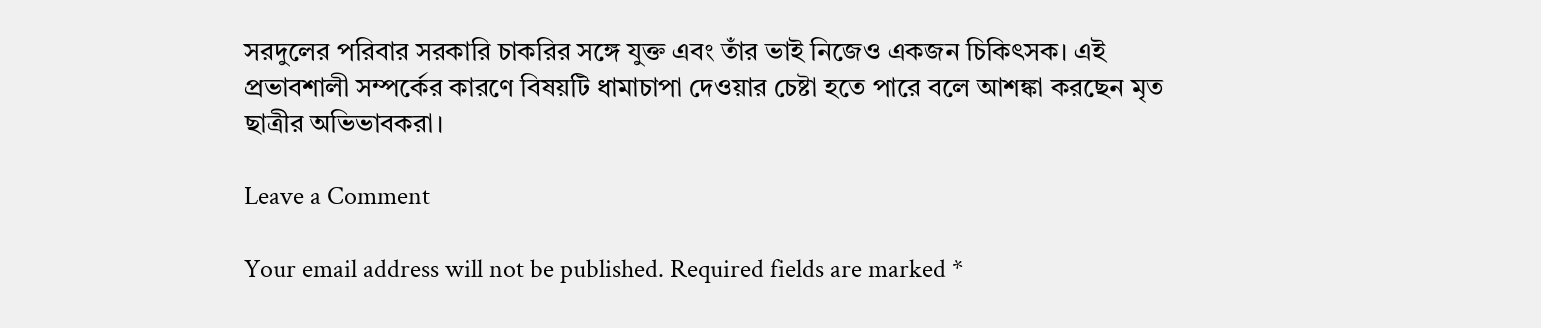সরদুলের পরিবার সরকারি চাকরির সঙ্গে যুক্ত এবং তাঁর ভাই নিজেও একজন চিকিৎসক। এই প্রভাবশালী সম্পর্কের কারণে বিষয়টি ধামাচাপা দেওয়ার চেষ্টা হতে পারে বলে আশঙ্কা করছেন মৃত ছাত্রীর অভিভাবকরা।

Leave a Comment

Your email address will not be published. Required fields are marked *